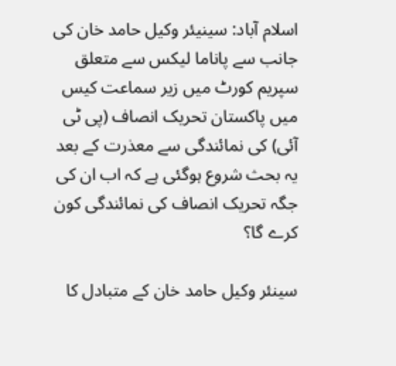اسلام آباد: سینیئر وکیل حامد خان کی جانب سے پاناما لیکس سے متعلق سپریم کورٹ میں زیر سماعت کیس میں پاکستان تحریک انصاف (پی ٹی آئی) کی نمائندگی سے معذرت کے بعد یہ بحث شروع ہوگئی ہے کہ اب ان کی جگہ تحریک انصاف کی نمائندگی کون کرے گا؟

سینئر وکیل حامد خان کے متبادل کا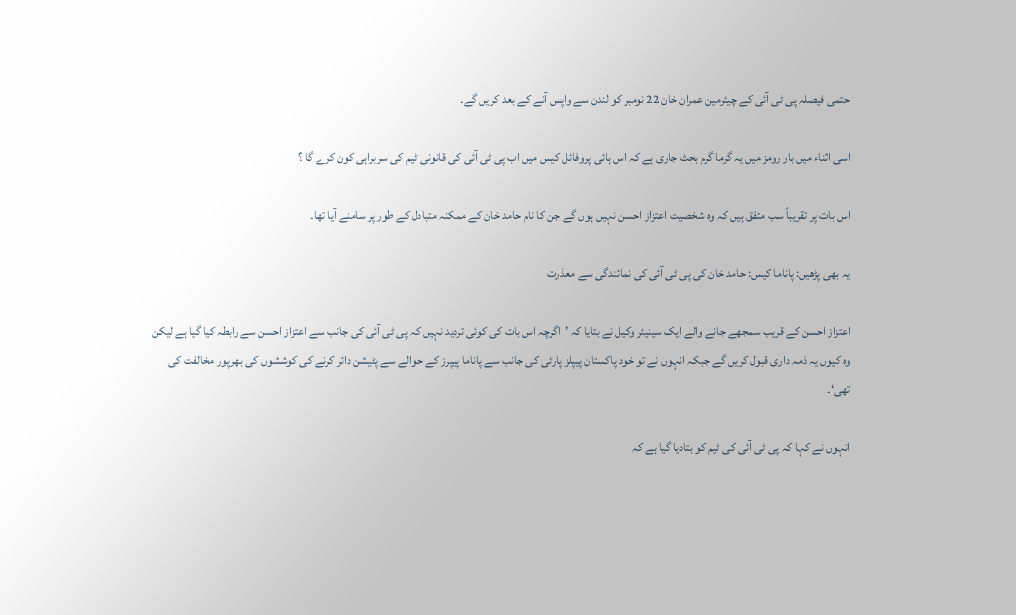حتمی فیصلہ پی ٹی آئی کے چیئرمین عمران خان 22 نومبر کو لندن سے واپس آنے کے بعد کریں گے۔

اسی اثناء میں بار رومز میں یہ گرما گرم بحث جاری ہے کہ اس ہائی پروفائل کیس میں اب پی ٹی آئی کی قانونی ٹیم کی سربراہی کون کرے گا ؟

اس بات پر تقریباً سب متفق ہیں کہ وہ شخصیت اعتزاز احسن نہیں ہوں گے جن کا نام حامد خان کے ممکنہ متبادل کے طور پر سامنے آیا تھا۔

یہ بھی پڑھیں: پاناما کیس: حامد خان کی پی ٹی آئی کی نمائندگی سے معذرت

اعتزاز احسن کے قریب سمجھے جانے والے ایک سینیئر وکیل نے بتایا کہ ’اگرچہ اس بات کی کوئی تردید نہیں کہ پی ٹی آئی کی جانب سے اعتزاز احسن سے رابطہ کیا گیا ہے لیکن وہ کیوں یہ ذمہ داری قبول کریں گے جبکہ انہوں نے تو خود پاکستان پیپلز پارٹی کی جانب سے پاناما پیپرز کے حوالے سے پٹیشن دائر کرنے کی کوششوں کی بھرپور مخالفت کی تھی‘۔

انہوں نے کہا کہ پی ٹی آئی کی ٹیم کو بتادیا گیا ہے کہ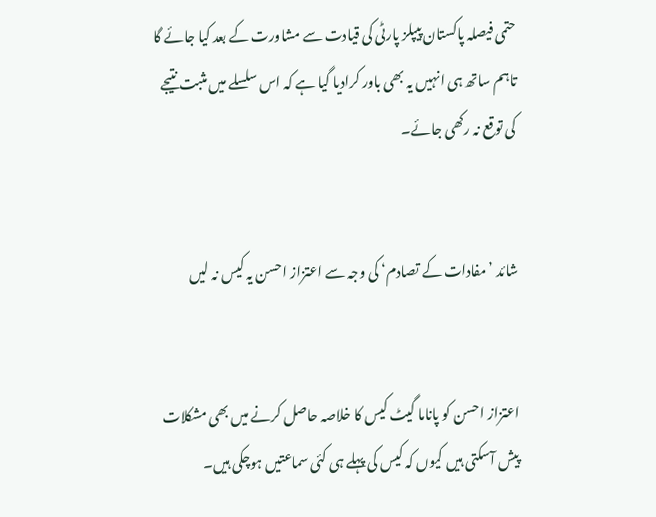حتمی فیصلہ پاکستان پیپلز پارٹی کی قیادت سے مشاورت کے بعد کیا جائے گا تاہم ساتھ ہی انہیں یہ بھی باور کرادیا گیا ہے کہ اس سلسلے میں مثبت نتیجے کی توقع نہ رکھی جائے۔


شائد ’مفادات کے تصادم‘ کی وجہ سے اعتزاز احسن یہ کیس نہ لیں


اعتزاز احسن کو پاناما گیٹ کیس کا خلاصہ حاصل کرنے میں بھی مشکلات پیش آسکتی ہیں کیوں کہ کیس کی پہلے ہی کئی سماعتیں ہوچکی ہیں۔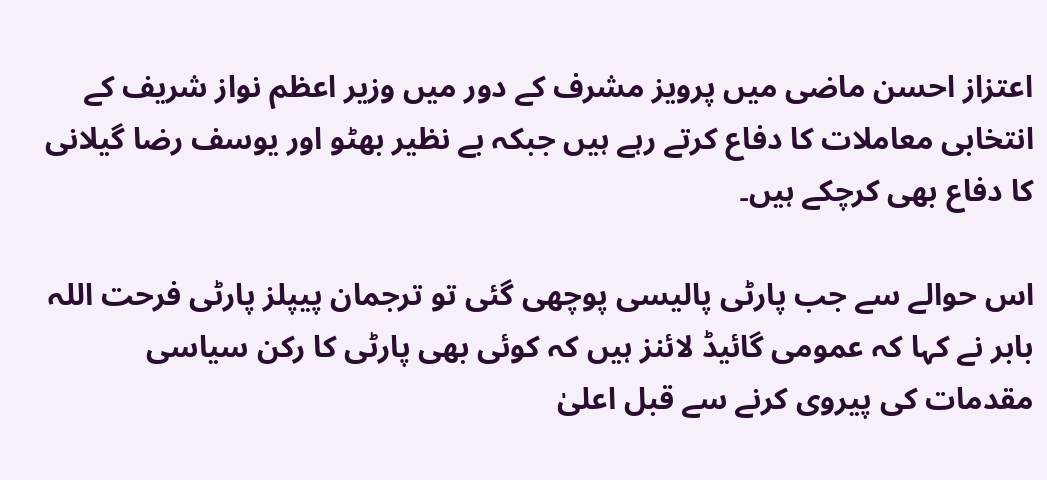اعتزاز احسن ماضی میں پرویز مشرف کے دور میں وزیر اعظم نواز شریف کے انتخابی معاملات کا دفاع کرتے رہے ہیں جبکہ بے نظیر بھٹو اور یوسف رضا گیلانی کا دفاع بھی کرچکے ہیں۔

اس حوالے سے جب پارٹی پالیسی پوچھی گئی تو ترجمان پیپلز پارٹی فرحت اللہ بابر نے کہا کہ عمومی گائیڈ لائنز ہیں کہ کوئی بھی پارٹی کا رکن سیاسی مقدمات کی پیروی کرنے سے قبل اعلیٰ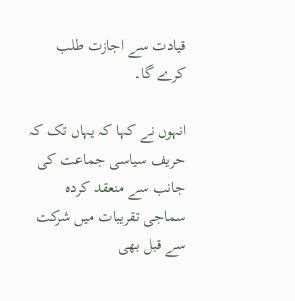قیادت سے اجازت طلب کرے گا۔

انہوں نے کہا کہ یہاں تک کہ حریف سیاسی جماعت کی جانب سے منعقد کردہ سماجی تقریبات میں شرکت سے قبل بھی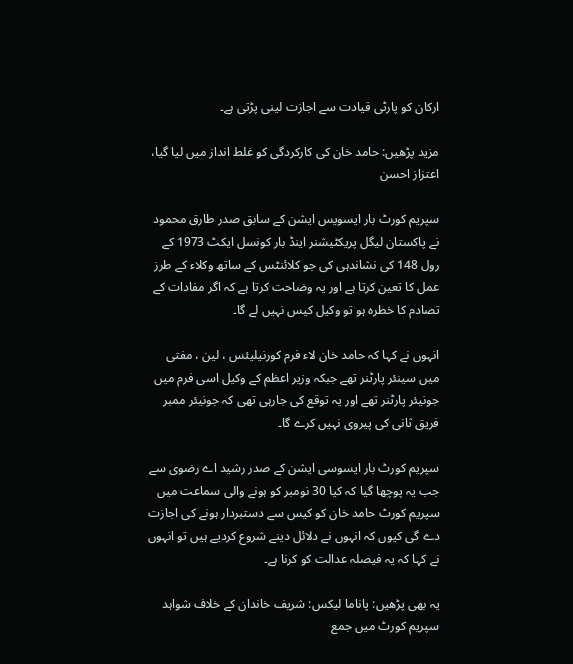ارکان کو پارٹی قیادت سے اجازت لینی پڑتی ہے۔

مزید پڑھیں: حامد خان کی کارکردگی کو غلط انداز میں لیا گیا، اعتزاز احسن

سپریم کورٹ بار ایسویس ایشن کے سابق صدر طارق محمود نے پاکستان لیگل پریکٹیشنر اینڈ بار کونسل ایکٹ 1973 کے رول 148 کی نشاندہی کی جو کلائنٹس کے ساتھ وکلاء کے طرز عمل کا تعین کرتا ہے اور یہ وضاحت کرتا ہے کہ اگر مفادات کے تصادم کا خطرہ ہو تو وکیل کیس نہیں لے گا۔

انہوں نے کہا کہ حامد خان لاء فرم کورنیلیئس ، لین ، مفتی میں سینئر پارٹنر تھے جبکہ وزیر اعظم کے وکیل اسی فرم میں جونیئر پارٹنر تھے اور یہ توقع کی جارہی تھی کہ جونیئر ممبر فریق ثانی کی پیروی نہیں کرے گا۔

سپریم کورٹ بار ایسوسی ایشن کے صدر رشید اے رضوی سے جب یہ پوچھا گیا کہ کیا 30 نومبر کو ہونے والی سماعت میں سپریم کورٹ حامد خان کو کیس سے دستبردار ہونے کی اجازت دے گی کیوں کہ انہوں نے دلائل دینے شروع کردیے ہیں تو انہوں نے کہا کہ یہ فیصلہ عدالت کو کرنا ہے۔

یہ بھی پڑھیں: پاناما لیکس: شریف خاندان کے خلاف شواہد سپریم کورٹ میں جمع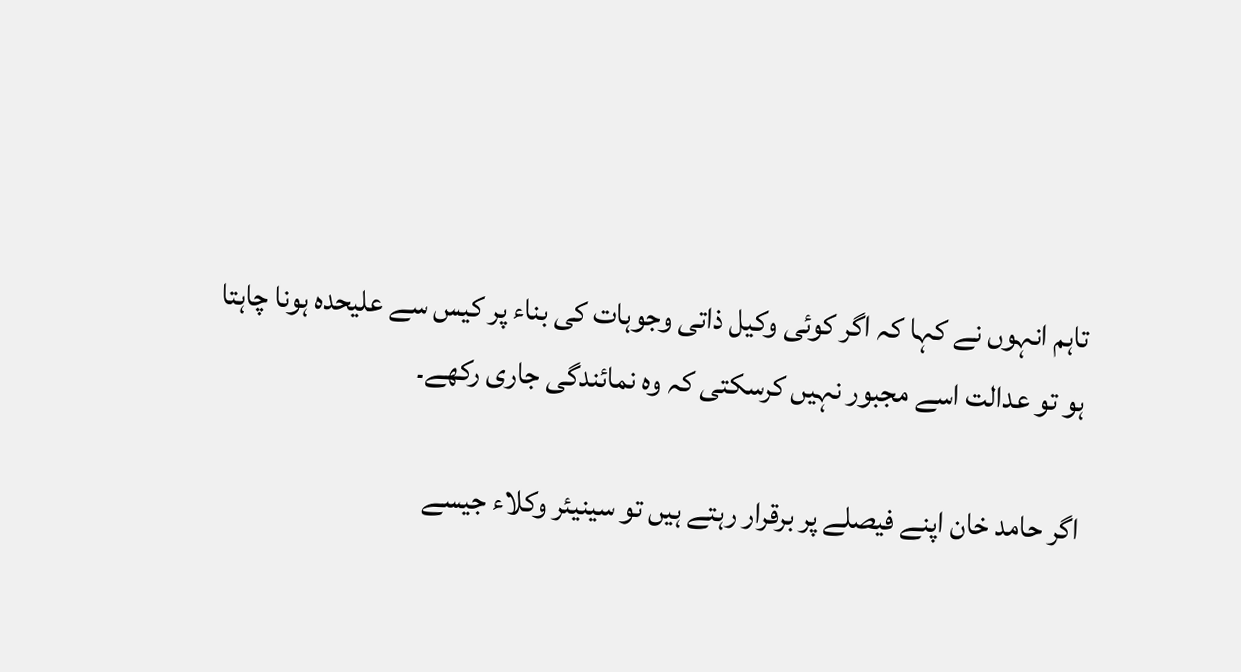تاہم انہوں نے کہا کہ اگر کوئی وکیل ذاتی وجوہات کی بناء پر کیس سے علیحدہ ہونا چاہتا ہو تو عدالت اسے مجبور نہیں کرسکتی کہ وہ نمائندگی جاری رکھے۔

اگر حامد خان اپنے فیصلے پر برقرار رہتے ہیں تو سینیئر وکلاء جیسے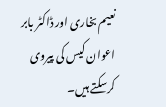نعیم بخاری اور ڈاکٹر بابر اعوان کیس کی پیروی کرسکتے ہیں۔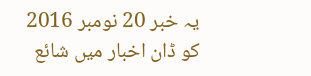یہ خبر 20 نومبر 2016 کو ڈان اخبار میں شائع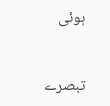ہوئی


تبصرے